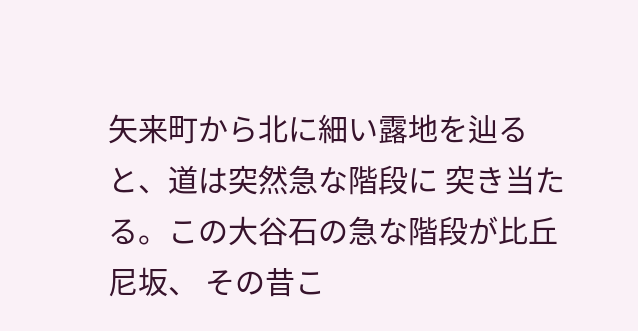矢来町から北に細い露地を辿ると、道は突然急な階段に 突き当たる。この大谷石の急な階段が比丘尼坂、 その昔こ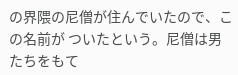の界隈の尼僧が住んでいたので、この名前が ついたという。尼僧は男たちをもて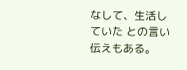なして、生活していた との言い伝えもある。